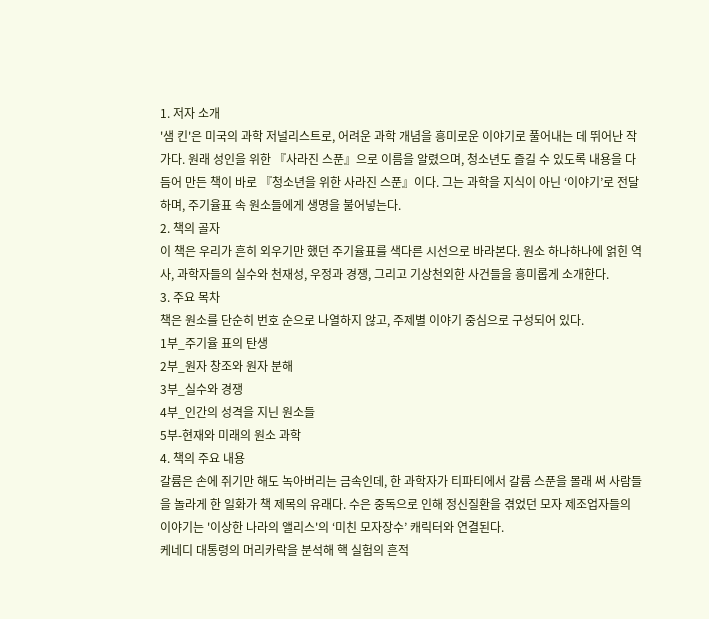1. 저자 소개
'샘 킨'은 미국의 과학 저널리스트로, 어려운 과학 개념을 흥미로운 이야기로 풀어내는 데 뛰어난 작가다. 원래 성인을 위한 『사라진 스푼』으로 이름을 알렸으며, 청소년도 즐길 수 있도록 내용을 다듬어 만든 책이 바로 『청소년을 위한 사라진 스푼』이다. 그는 과학을 지식이 아닌 ‘이야기’로 전달하며, 주기율표 속 원소들에게 생명을 불어넣는다.
2. 책의 골자
이 책은 우리가 흔히 외우기만 했던 주기율표를 색다른 시선으로 바라본다. 원소 하나하나에 얽힌 역사, 과학자들의 실수와 천재성, 우정과 경쟁, 그리고 기상천외한 사건들을 흥미롭게 소개한다.
3. 주요 목차
책은 원소를 단순히 번호 순으로 나열하지 않고, 주제별 이야기 중심으로 구성되어 있다.
1부_주기율 표의 탄생
2부_원자 창조와 원자 분해
3부_실수와 경쟁
4부_인간의 성격을 지닌 원소들
5부-현재와 미래의 원소 과학
4. 책의 주요 내용
갈륨은 손에 쥐기만 해도 녹아버리는 금속인데, 한 과학자가 티파티에서 갈륨 스푼을 몰래 써 사람들을 놀라게 한 일화가 책 제목의 유래다. 수은 중독으로 인해 정신질환을 겪었던 모자 제조업자들의 이야기는 '이상한 나라의 앨리스'의 ‘미친 모자장수’ 캐릭터와 연결된다.
케네디 대통령의 머리카락을 분석해 핵 실험의 흔적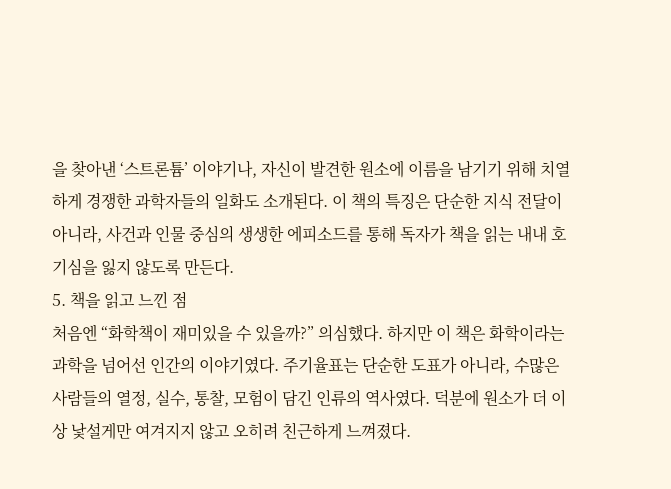을 찾아낸 ‘스트론튬’ 이야기나, 자신이 발견한 원소에 이름을 남기기 위해 치열하게 경쟁한 과학자들의 일화도 소개된다. 이 책의 특징은 단순한 지식 전달이 아니라, 사건과 인물 중심의 생생한 에피소드를 통해 독자가 책을 읽는 내내 호기심을 잃지 않도록 만든다.
5. 책을 읽고 느낀 점
처음엔 “화학책이 재미있을 수 있을까?” 의심했다. 하지만 이 책은 화학이라는 과학을 넘어선 인간의 이야기였다. 주기율표는 단순한 도표가 아니라, 수많은 사람들의 열정, 실수, 통찰, 모험이 담긴 인류의 역사였다. 덕분에 원소가 더 이상 낯설게만 여겨지지 않고 오히려 친근하게 느껴졌다.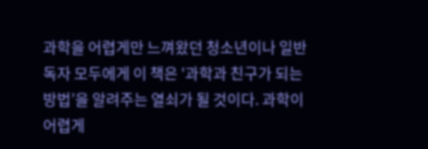과학을 어렵게만 느껴왔던 청소년이나 일반 독자 모두에게 이 책은 '과학과 친구가 되는 방법’을 알려주는 열쇠가 될 것이다. 과학이 어렵게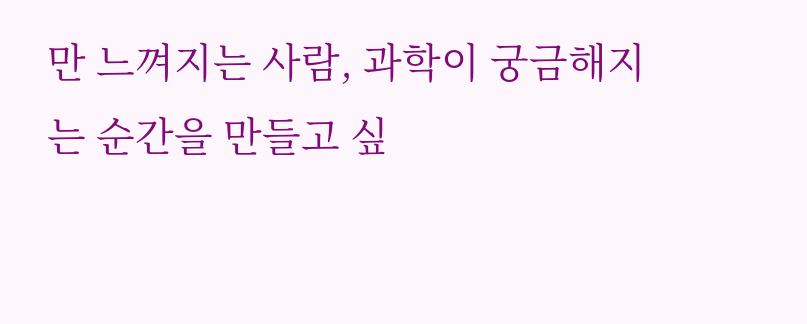만 느껴지는 사람, 과학이 궁금해지는 순간을 만들고 싶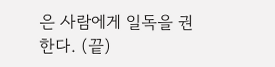은 사람에게 일독을 권한다. (끝)